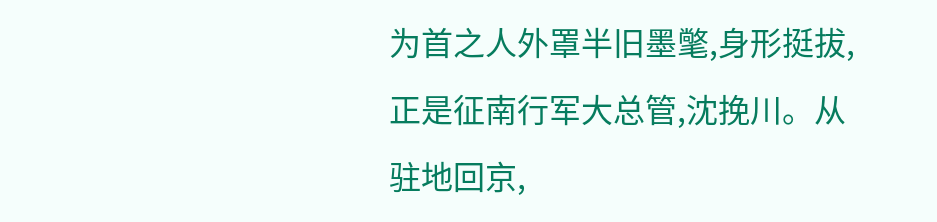为首之人外罩半旧墨氅,身形挺拔,正是征南行军大总管,沈挽川。从驻地回京,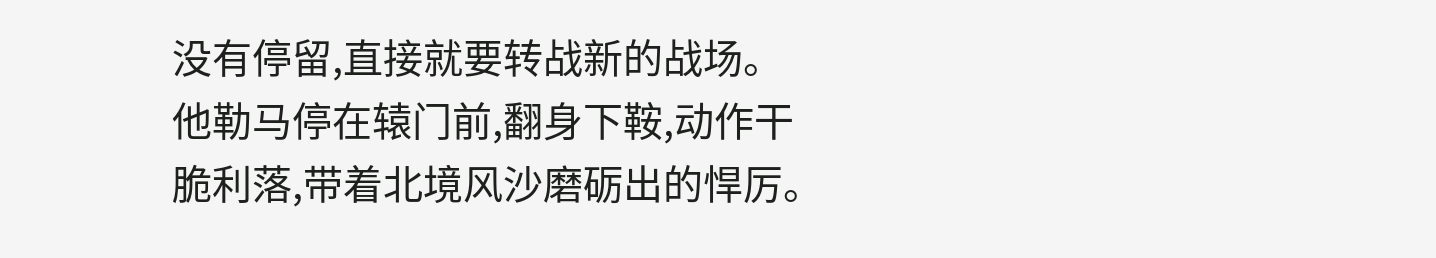没有停留,直接就要转战新的战场。
他勒马停在辕门前,翻身下鞍,动作干脆利落,带着北境风沙磨砺出的悍厉。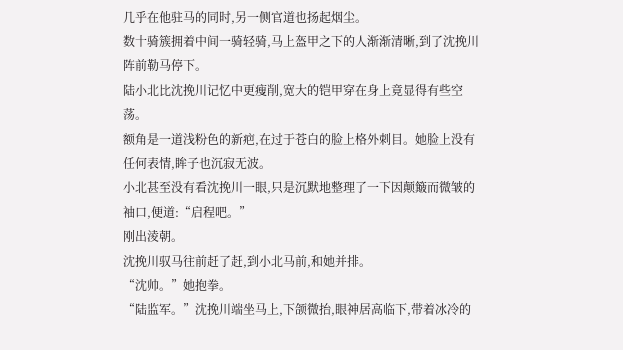几乎在他驻马的同时,另一侧官道也扬起烟尘。
数十骑簇拥着中间一骑轻骑,马上盔甲之下的人渐渐清晰,到了沈挽川阵前勒马停下。
陆小北比沈挽川记忆中更瘦削,宽大的铠甲穿在身上竟显得有些空荡。
额角是一道浅粉色的新疤,在过于苍白的脸上格外刺目。她脸上没有任何表情,眸子也沉寂无波。
小北甚至没有看沈挽川一眼,只是沉默地整理了一下因颠簸而微皱的袖口,便道:“启程吧。”
刚出淩朝。
沈挽川驭马往前赶了赶,到小北马前,和她并排。
“沈帅。”她抱拳。
“陆监军。”沈挽川端坐马上,下颌微抬,眼神居高临下,带着冰冷的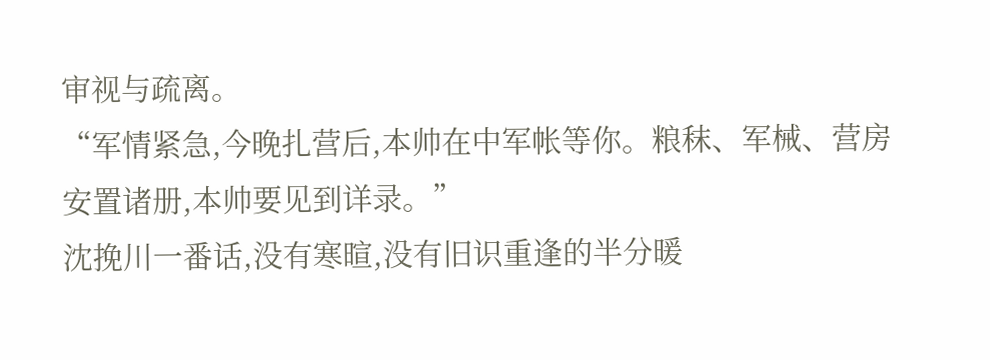审视与疏离。
“军情紧急,今晚扎营后,本帅在中军帐等你。粮秣、军械、营房安置诸册,本帅要见到详录。”
沈挽川一番话,没有寒暄,没有旧识重逢的半分暖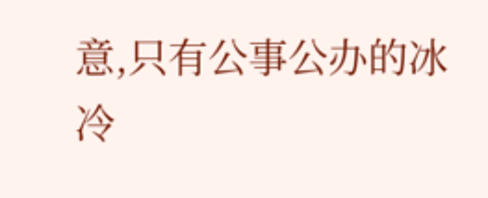意,只有公事公办的冰冷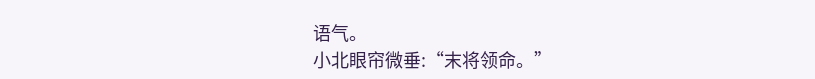语气。
小北眼帘微垂:“末将领命。”